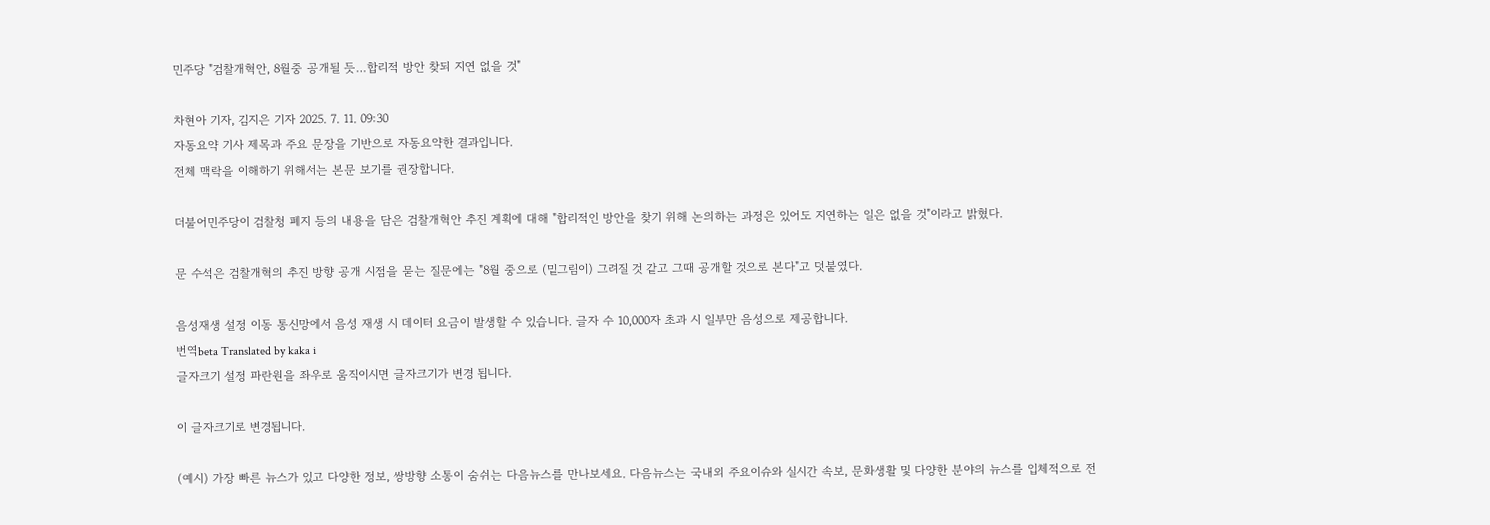민주당 "검찰개혁안, 8월중 공개될 듯…합리적 방안 찾되 지연 없을 것"

차현아 기자, 김지은 기자 2025. 7. 11. 09:30
자동요약 기사 제목과 주요 문장을 기반으로 자동요약한 결과입니다.
전체 맥락을 이해하기 위해서는 본문 보기를 권장합니다.

더불어민주당이 검찰청 폐지 등의 내용을 담은 검찰개혁안 추진 계획에 대해 "합리적인 방안을 찾기 위해 논의하는 과정은 있어도 지연하는 일은 없을 것"이라고 밝혔다.

문 수석은 검찰개혁의 추진 방향 공개 시점을 묻는 질문에는 "8월 중으로 (밑그림이) 그려질 것 같고 그때 공개할 것으로 본다"고 덧붙였다.

음성재생 설정 이동 통신망에서 음성 재생 시 데이터 요금이 발생할 수 있습니다. 글자 수 10,000자 초과 시 일부만 음성으로 제공합니다.
번역beta Translated by kaka i
글자크기 설정 파란원을 좌우로 움직이시면 글자크기가 변경 됩니다.

이 글자크기로 변경됩니다.

(예시) 가장 빠른 뉴스가 있고 다양한 정보, 쌍방향 소통이 숨쉬는 다음뉴스를 만나보세요. 다음뉴스는 국내외 주요이슈와 실시간 속보, 문화생활 및 다양한 분야의 뉴스를 입체적으로 전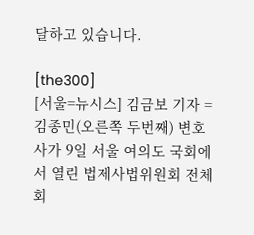달하고 있습니다.

[the300]
[서울=뉴시스] 김금보 기자 = 김종민(오른쪽 두번째) 변호사가 9일 서울 여의도 국회에서 열린 법제사법위원회 전체회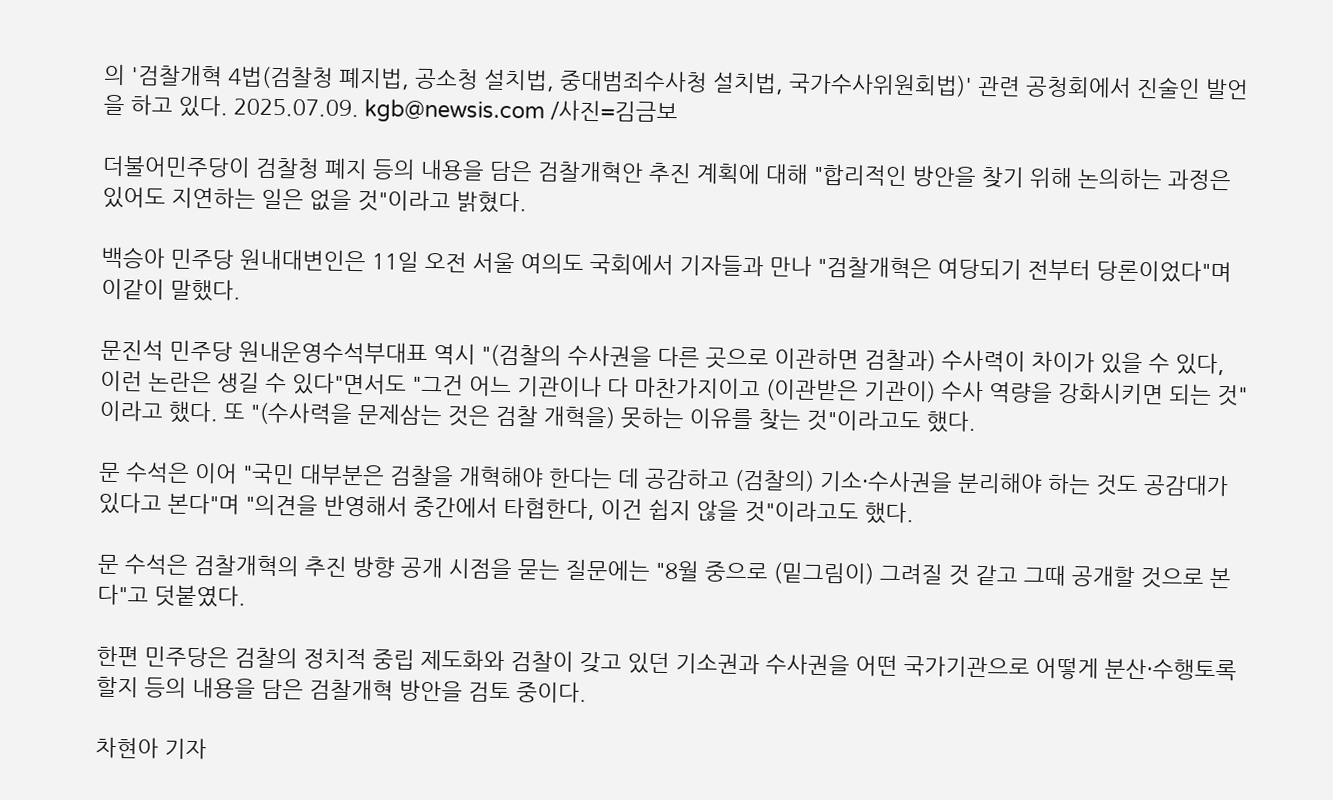의 '검찰개혁 4법(검찰청 폐지법, 공소청 설치법, 중대범죄수사청 설치법, 국가수사위원회법)' 관련 공청회에서 진술인 발언을 하고 있다. 2025.07.09. kgb@newsis.com /사진=김금보

더불어민주당이 검찰청 폐지 등의 내용을 담은 검찰개혁안 추진 계획에 대해 "합리적인 방안을 찾기 위해 논의하는 과정은 있어도 지연하는 일은 없을 것"이라고 밝혔다.

백승아 민주당 원내대변인은 11일 오전 서울 여의도 국회에서 기자들과 만나 "검찰개혁은 여당되기 전부터 당론이었다"며 이같이 말했다.

문진석 민주당 원내운영수석부대표 역시 "(검찰의 수사권을 다른 곳으로 이관하면 검찰과) 수사력이 차이가 있을 수 있다, 이런 논란은 생길 수 있다"면서도 "그건 어느 기관이나 다 마찬가지이고 (이관받은 기관이) 수사 역량을 강화시키면 되는 것"이라고 했다. 또 "(수사력을 문제삼는 것은 검찰 개혁을) 못하는 이유를 찾는 것"이라고도 했다.

문 수석은 이어 "국민 대부분은 검찰을 개혁해야 한다는 데 공감하고 (검찰의) 기소·수사권을 분리해야 하는 것도 공감대가 있다고 본다"며 "의견을 반영해서 중간에서 타협한다, 이건 쉽지 않을 것"이라고도 했다.

문 수석은 검찰개혁의 추진 방향 공개 시점을 묻는 질문에는 "8월 중으로 (밑그림이) 그려질 것 같고 그때 공개할 것으로 본다"고 덧붙였다.

한편 민주당은 검찰의 정치적 중립 제도화와 검찰이 갖고 있던 기소권과 수사권을 어떤 국가기관으로 어떻게 분산·수행토록 할지 등의 내용을 담은 검찰개혁 방안을 검토 중이다.

차현아 기자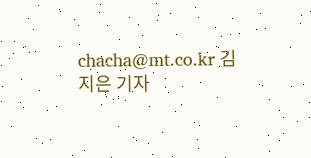chacha@mt.co.kr 김지은 기자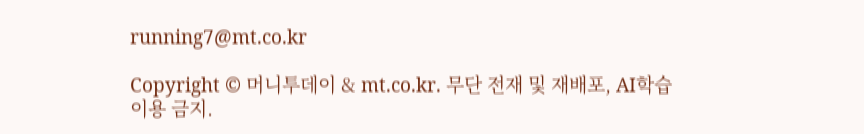running7@mt.co.kr

Copyright © 머니투데이 & mt.co.kr. 무단 전재 및 재배포, AI학습 이용 금지.